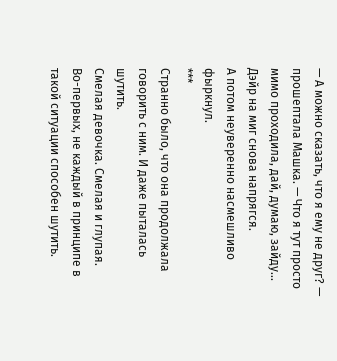— А можно сказать, что я ему не друг? — прошептала Машка. — Что я тут просто мимо проходила, дай, думаю, зайду...
Дэйр на миг снова напрягся.
А потом неуверенно насмешливо фыркнул.
***
Странно было, что она продолжала говорить с ним. И даже пыталась шутить.
Смелая девочка. Смелая и глупая.
Во-первых, не каждый в принципе в такой ситуации способен шутить.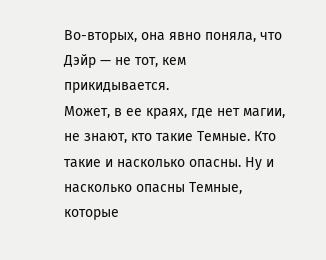Во-вторых, она явно поняла, что Дэйр — не тот, кем прикидывается.
Может, в ее краях, где нет магии, не знают, кто такие Темные. Кто такие и насколько опасны. Ну и насколько опасны Темные, которые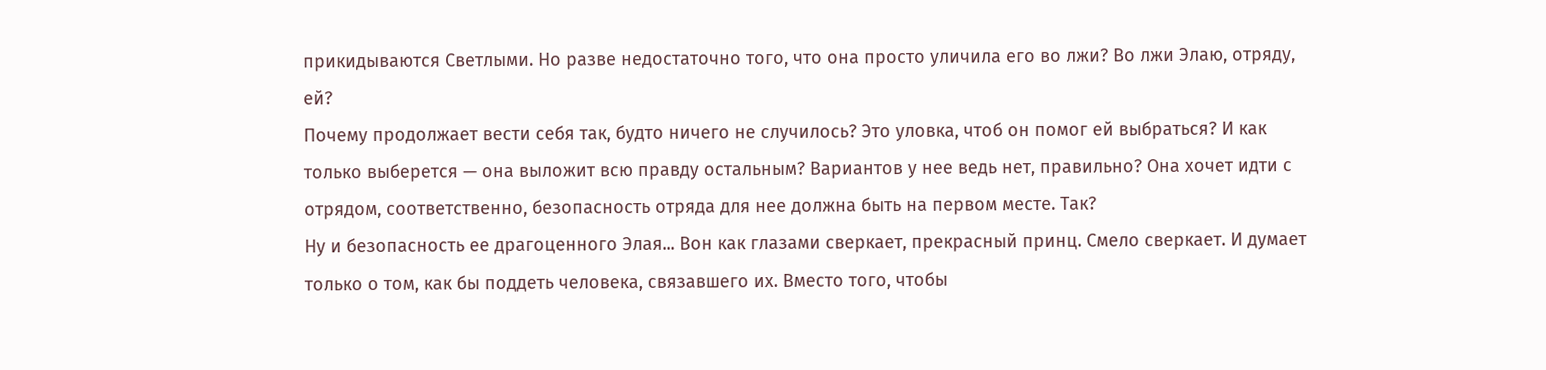прикидываются Светлыми. Но разве недостаточно того, что она просто уличила его во лжи? Во лжи Элаю, отряду, ей?
Почему продолжает вести себя так, будто ничего не случилось? Это уловка, чтоб он помог ей выбраться? И как только выберется — она выложит всю правду остальным? Вариантов у нее ведь нет, правильно? Она хочет идти с отрядом, соответственно, безопасность отряда для нее должна быть на первом месте. Так?
Ну и безопасность ее драгоценного Элая... Вон как глазами сверкает, прекрасный принц. Смело сверкает. И думает только о том, как бы поддеть человека, связавшего их. Вместо того, чтобы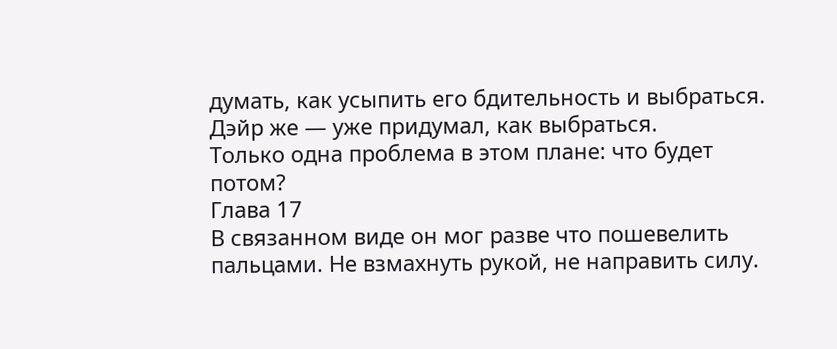думать, как усыпить его бдительность и выбраться.
Дэйр же — уже придумал, как выбраться.
Только одна проблема в этом плане: что будет потом?
Глава 17
В связанном виде он мог разве что пошевелить пальцами. Не взмахнуть рукой, не направить силу.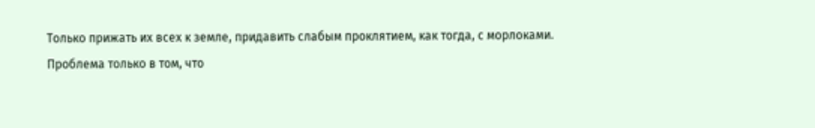Только прижать их всех к земле, придавить слабым проклятием, как тогда, с морлоками.
Проблема только в том, что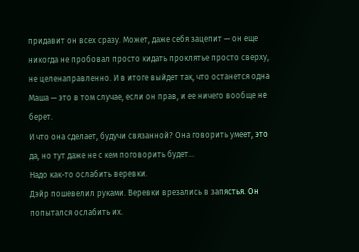придавит он всех сразу. Может, даже себя зацепит — он еще никогда не пробовал просто кидать проклятье просто сверху, не целенаправленно. И в итоге выйдет так, что останется одна Маша — это в том случае, если он прав, и ее ничего вообще не берет.
И что она сделает, будучи связанной? Она говорить умеет, это да, но тут даже не с кем поговорить будет...
Надо как-то ослабить веревки.
Дэйр пошевелил руками. Веревки врезались в запястья. Он попытался ослабить их.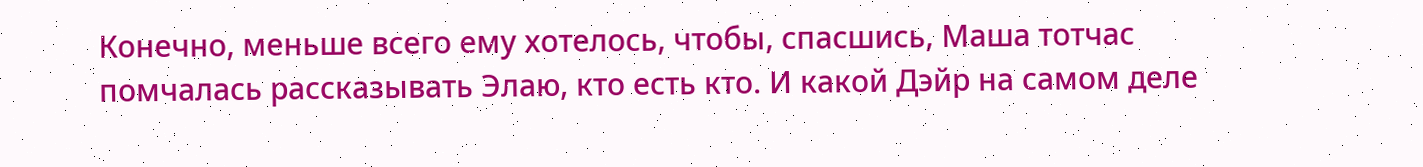Конечно, меньше всего ему хотелось, чтобы, спасшись, Маша тотчас помчалась рассказывать Элаю, кто есть кто. И какой Дэйр на самом деле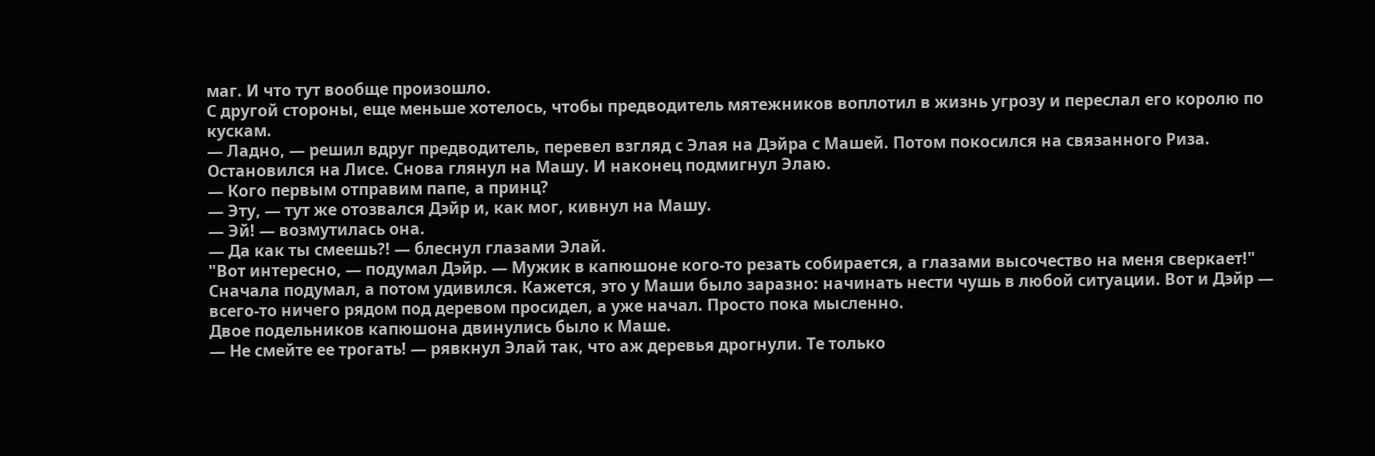маг. И что тут вообще произошло.
С другой стороны, еще меньше хотелось, чтобы предводитель мятежников воплотил в жизнь угрозу и переслал его королю по кускам.
— Ладно, — решил вдруг предводитель, перевел взгляд с Элая на Дэйра с Машей. Потом покосился на связанного Риза. Остановился на Лисе. Снова глянул на Машу. И наконец подмигнул Элаю.
— Кого первым отправим папе, а принц?
— Эту, — тут же отозвался Дэйр и, как мог, кивнул на Машу.
— Эй! — возмутилась она.
— Да как ты смеешь?! — блеснул глазами Элай.
"Вот интересно, — подумал Дэйр. — Мужик в капюшоне кого-то резать собирается, а глазами высочество на меня сверкает!"
Сначала подумал, а потом удивился. Кажется, это у Маши было заразно: начинать нести чушь в любой ситуации. Вот и Дэйр — всего-то ничего рядом под деревом просидел, а уже начал. Просто пока мысленно.
Двое подельников капюшона двинулись было к Маше.
— Не смейте ее трогать! — рявкнул Элай так, что аж деревья дрогнули. Те только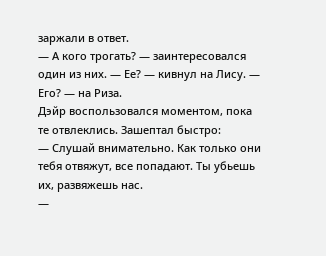заржали в ответ.
— А кого трогать? — заинтересовался один из них. — Ее? — кивнул на Лису. — Его? — на Риза.
Дэйр воспользовался моментом, пока те отвлеклись. Зашептал быстро:
— Слушай внимательно. Как только они тебя отвяжут, все попадают. Ты убьешь их, развяжешь нас.
—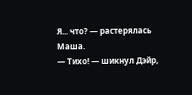Я... что? — растерялась Маша.
— Тихо! — шикнул Дэйр,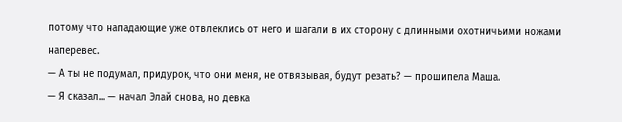потому что нападающие уже отвлеклись от него и шагали в их сторону с длинными охотничьими ножами наперевес.
— А ты не подумал, придурок, что они меня, не отвязывая, будут резать? — прошипела Маша.
— Я сказал... — начал Элай снова, но девка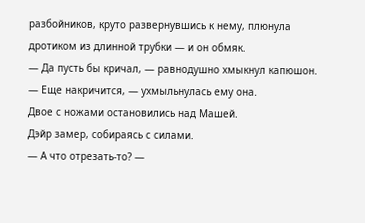разбойников, круто развернувшись к нему, плюнула дротиком из длинной трубки — и он обмяк.
— Да пусть бы кричал, — равнодушно хмыкнул капюшон.
— Еще накричится, — ухмыльнулась ему она.
Двое с ножами остановились над Машей.
Дэйр замер, собираясь с силами.
— А что отрезать-то? —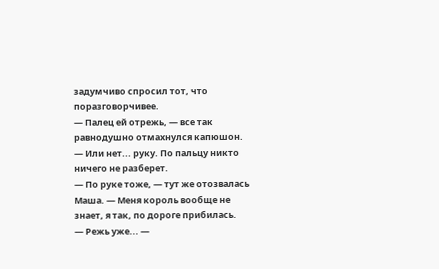задумчиво спросил тот, что поразговорчивее.
— Палец ей отрежь, — все так равнодушно отмахнулся капюшон. — Или нет... руку. По пальцу никто ничего не разберет.
— По руке тоже, — тут же отозвалась Маша. — Меня король вообще не знает, я так, по дороге прибилась.
— Режь уже... —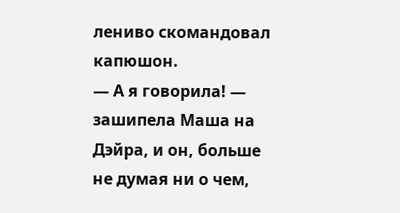лениво скомандовал капюшон.
— А я говорила! — зашипела Маша на Дэйра, и он, больше не думая ни о чем,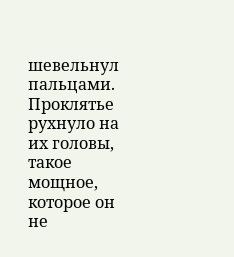шевельнул пальцами.
Проклятье рухнуло на их головы, такое мощное, которое он не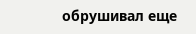обрушивал еще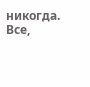никогда. Все,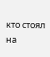кто стоял на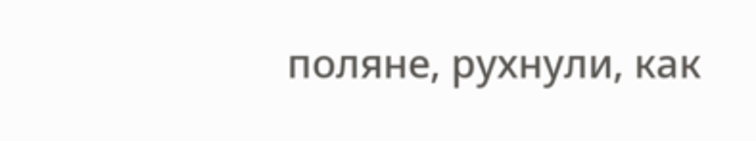поляне, рухнули, как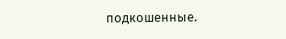подкошенные.